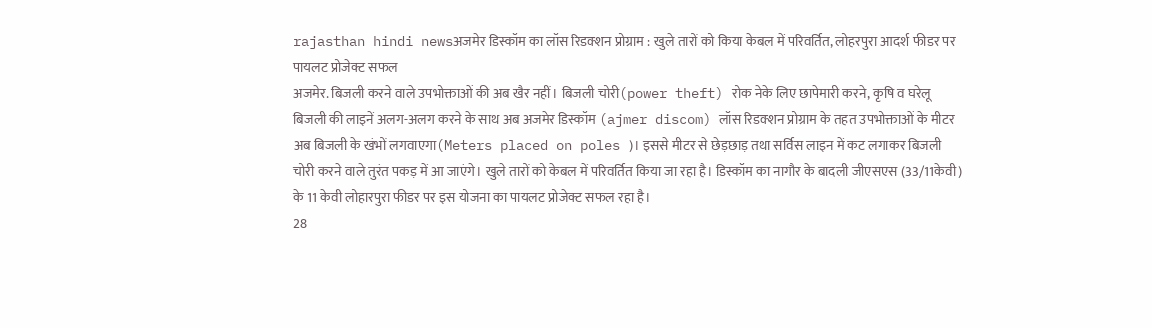rajasthan hindi newsअजमेर डिस्कॉम का लॉस रिडक्शन प्रोग्राम : खुले तारों को किया केबल में परिवर्तित, लोहरपुरा आदर्श फीडर पर पायलट प्रोजेक्ट सफल
अजमेर. बिजली करने वाले उपभोक्ताओं की अब खैर नहीं। बिजली चोरी(power theft) रोक नेके लिए छापेमारी करने, कृषि व घरेलू बिजली की लाइनें अलग-अलग करने के साथ अब अजमेर डिस्कॉम (ajmer discom) लॉस रिडक्शन प्रोग्राम के तहत उपभोक्ताओं के मीटर अब बिजली के खंभों लगवाएगा(Meters placed on poles )। इससे मीटर से छेड़छाड़ तथा सर्विस लाइन में कट लगाकर बिजली चोरी करने वाले तुरंत पकड़ में आ जाएंगे। खुले तारों को केबल में परिवर्तित किया जा रहा है। डिस्कॉम का नागौर के बादली जीएसएस (33/11केवी) के 11 केवी लोहारपुरा फीडर पर इस योजना का पायलट प्रोजेक्ट सफल रहा है।
28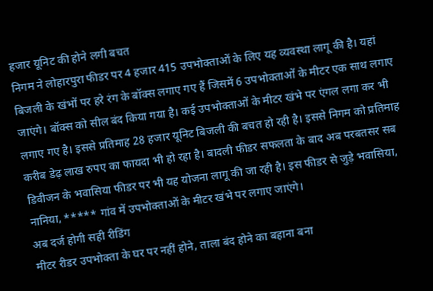हजार यूनिट की होने लगी बचत
निगम ने लोहारपुरा फीडर पर 4 हजार 415 उपभोक्ताओं के लिए यह व्यवस्था लागू की है। यहां बिजली के खंभों पर हरे रंग के बॉक्स लगाए गए हैं जिसमें 6 उपभोक्ताओं के मीटर एक साथ लगाए जाएंगे। बॉक्स को सील बंद किया गया है। कई उपभोक्ताओं के मीटर खंभे पर एंगल लगा कर भी लगाए गए है। इससे प्रतिमाह 28 हजार यूनिट बिजली की बचत हो रही है। इससे निगम को प्रतिमाह करीब डेढ़ लाख रुपए का फायदा भी हो रहा है। बादली फीडर सफलता के बाद अब परबतसर सब डिवीजन के भवासिया फीडर पर भी यह योजना लागू की जा रही है। इस फीडर से जुड़े भवासिया, नानिया, ***** गांव में उपभोक्ताओं के मीटर खंभे पर लगाए जाएंगे।
अब दर्ज होगी सही रीडिंग
मीटर रीडर उपभोक्ता के घर पर नहीं होने, ताला बंद होने का बहाना बना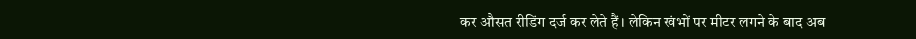कर औसत रीडिंग दर्ज कर लेते हैं। लेकिन खंभों पर मीटर लगने के बाद अब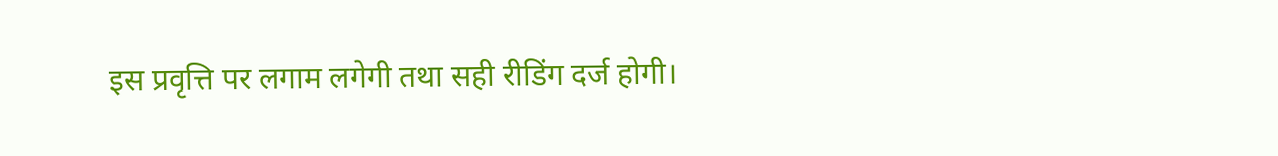इस प्रवृत्ति पर लगाम लगेगी तथा सही रीडिंग दर्ज होगी।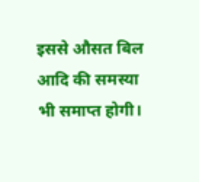इससे औसत बिल आदि की समस्या भी समाप्त होगी।